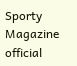Sporty Magazine official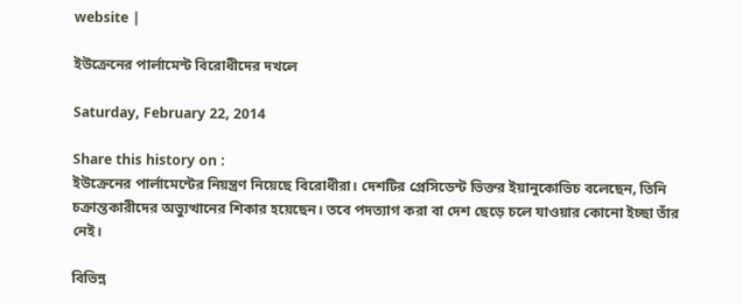website |

ইউক্রেনের পার্লামেন্ট বিরোধীদের দখলে

Saturday, February 22, 2014

Share this history on :
ইউক্রেনের পার্লামেন্টের নিয়ন্ত্রণ নিয়েছে বিরোধীরা। দেশটির প্রেসিডেন্ট ভিক্তর ইয়ানুকোভিচ বলেছেন, তিনি চক্রান্তকারীদের অভ্যুত্থানের শিকার হয়েছেন। তবে পদত্যাগ করা বা দেশ ছেড়ে চলে যাওয়ার কোনো ইচ্ছা তাঁর নেই।

বিভিন্ন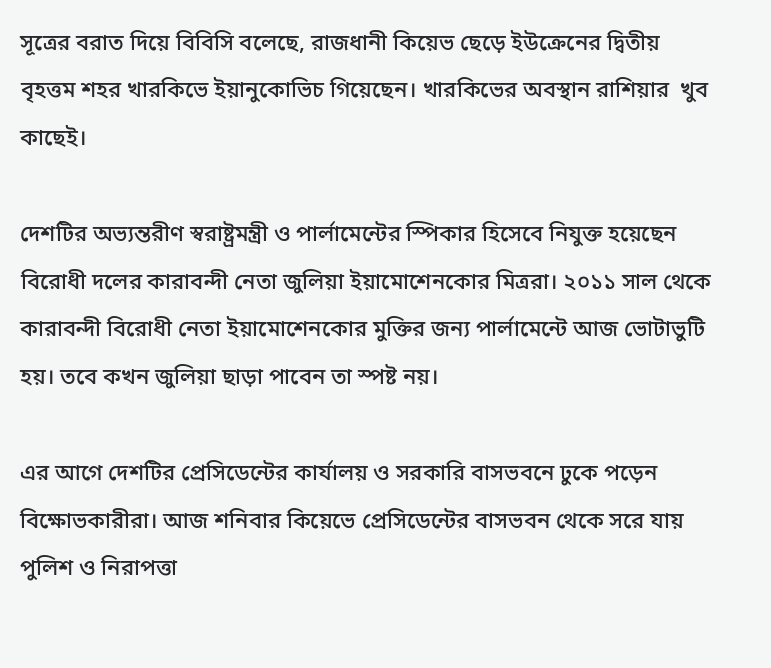সূত্রের বরাত দিয়ে বিবিসি বলেছে, রাজধানী কিয়েভ ছেড়ে ইউক্রেনের দ্বিতীয় বৃহত্তম শহর খারকিভে ইয়ানুকোভিচ গিয়েছেন। খারকিভের অবস্থান রাশিয়ার  খুব কাছেই।

দেশটির অভ্যন্তরীণ স্বরাষ্ট্রমন্ত্রী ও পার্লামেন্টের স্পিকার হিসেবে নিযুক্ত হয়েছেন বিরোধী দলের কারাবন্দী নেতা জুলিয়া ইয়ামোশেনকোর মিত্ররা। ২০১১ সাল থেকে কারাবন্দী বিরোধী নেতা ইয়ামোশেনকোর মুক্তির জন্য পার্লামেন্টে আজ ভোটাভুটি হয়। তবে কখন জুলিয়া ছাড়া পাবেন তা স্পষ্ট নয়।

এর আগে দেশটির প্রেসিডেন্টের কার্যালয় ও সরকারি বাসভবনে ঢুকে পড়েন বিক্ষোভকারীরা। আজ শনিবার কিয়েভে প্রেসিডেন্টের বাসভবন থেকে সরে যায় পুলিশ ও নিরাপত্তা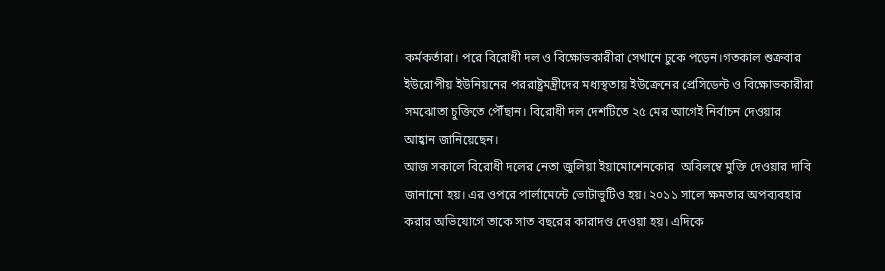কর্মকর্তারা। পরে বিরোধী দল ও বিক্ষোভকারীরা সেখানে ঢুকে পড়েন।গতকাল শুক্রবার ইউরোপীয় ইউনিয়নের পররাষ্ট্রমন্ত্রীদের মধ্যস্থতায় ইউক্রেনের প্রেসিডেন্ট ও বিক্ষোভকারীরা সমঝোতা চুক্তিতে পৌঁছান। বিরোধী দল দেশটিতে ২৫ মের আগেই নির্বাচন দেওয়ার আহ্বান জানিয়েছেন।
আজ সকালে বিরোধী দলের নেতা জুলিয়া ইয়ামোশেনকোর  অবিলম্বে মুক্তি দেওয়ার দাবি জানানো হয়। এর ওপরে পার্লামেন্টে ভোটাভুটিও হয়। ২০১১ সালে ক্ষমতার অপব্যবহার করার অভিযোগে তাকে সাত বছরের কারাদণ্ড দেওয়া হয়। এদিকে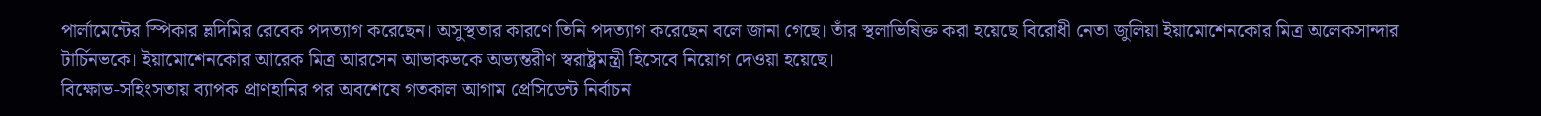পার্লামেন্টের স্পিকার ভ্লদিমির রেবেক পদত্যাগ করেছেন। অসুস্থতার কারণে তিনি পদত্যাগ করেছেন বলে জানা গেছে। তাঁর স্থলাভিষিক্ত করা হয়েছে বিরোধী নেতা জুলিয়া ইয়ামোশেনকোর মিত্র অলেকসান্দার টার্চিনভকে। ইয়ামোশেনকোর আরেক মিত্র আরসেন আভাকভকে অভ্যন্তরীণ স্বরাষ্ট্রমন্ত্রী হিসেবে নিয়োগ দেওয়া হয়েছে।
বিক্ষোভ-সহিংসতায় ব্যাপক প্রাণহানির পর অবশেষে গতকাল আগাম প্রেসিডেন্ট নির্বাচন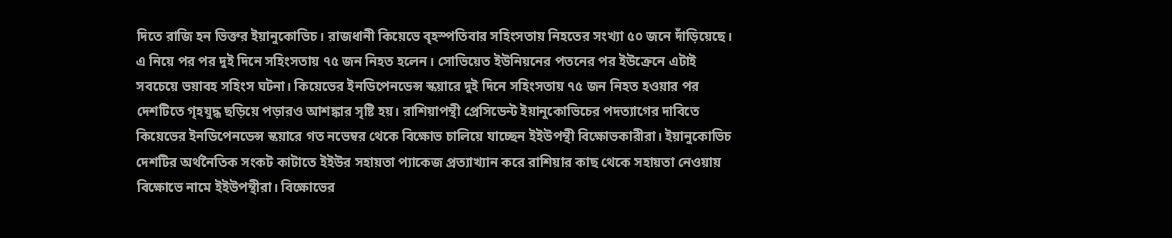দিতে রাজি হন ভিক্তর ইয়ানুকোভিচ। রাজধানী কিয়েভে বৃহস্পতিবার সহিংসতায় নিহতের সংখ্যা ৫০ জনে দাঁড়িয়েছে। এ নিয়ে পর পর দুই দিনে সহিংসতায় ৭৫ জন নিহত হলেন। সোভিয়েত ইউনিয়নের পতনের পর ইউক্রেনে এটাই সবচেয়ে ভয়াবহ সহিংস ঘটনা। কিয়েভের ইনডিপেনডেন্স স্কয়ারে দুই দিনে সহিংসতায় ৭৫ জন নিহত হওয়ার পর দেশটিতে গৃহযুদ্ধ ছড়িয়ে পড়ারও আশঙ্কার সৃষ্টি হয়। রাশিয়াপন্থী প্রেসিডেন্ট ইয়ানুকোভিচের পদত্যাগের দাবিতে কিয়েভের ইনডিপেনডেন্স স্কয়ারে গত নভেম্বর থেকে বিক্ষোভ চালিয়ে যাচ্ছেন ইইউপন্থী বিক্ষোভকারীরা। ইয়ানুকোভিচ দেশটির অর্থনৈতিক সংকট কাটাতে ইইউর সহায়তা প্যাকেজ প্রত্যাখ্যান করে রাশিয়ার কাছ থেকে সহায়তা নেওয়ায় বিক্ষোভে নামে ইইউপন্থীরা। বিক্ষোভের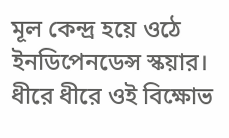মূল কেন্দ্র হয়ে ওঠে ইনডিপেনডেন্স স্কয়ার। ধীরে ধীরে ওই বিক্ষোভ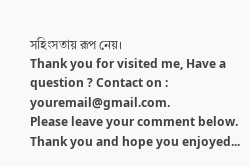সহিংসতায় রূপ নেয়।
Thank you for visited me, Have a question ? Contact on : youremail@gmail.com.
Please leave your comment below. Thank you and hope you enjoyed...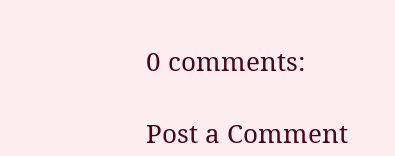0 comments:

Post a Comment